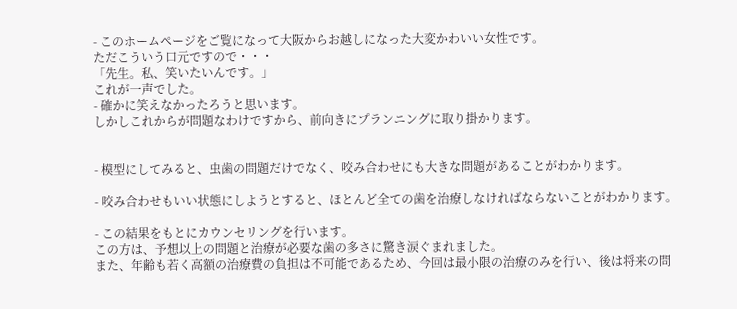- このホームページをご覧になって大阪からお越しになった大変かわいい女性です。
ただこういう口元ですので・・・
「先生。私、笑いたいんです。」
これが一声でした。
- 確かに笑えなかったろうと思います。
しかしこれからが問題なわけですから、前向きにプランニングに取り掛かります。


- 模型にしてみると、虫歯の問題だけでなく、咬み合わせにも大きな問題があることがわかります。

- 咬み合わせもいい状態にしようとすると、ほとんど全ての歯を治療しなければならないことがわかります。

- この結果をもとにカウンセリングを行います。
この方は、予想以上の問題と治療が必要な歯の多さに驚き涙ぐまれました。
また、年齢も若く高額の治療費の負担は不可能であるため、今回は最小限の治療のみを行い、後は将来の問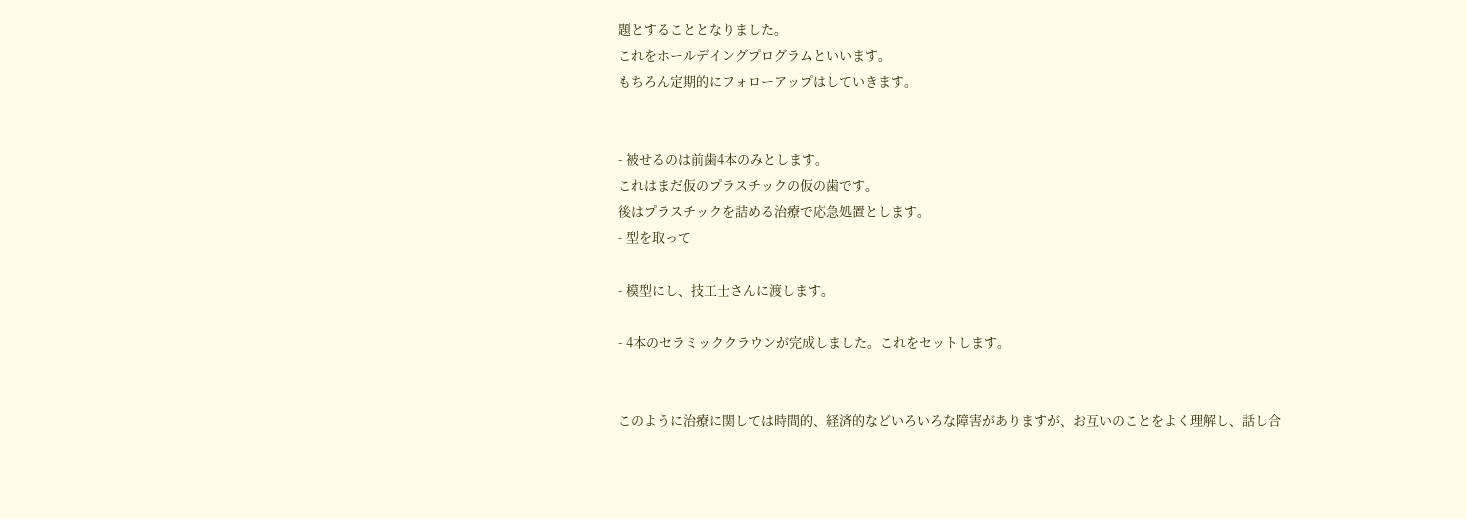題とすることとなりました。
これをホールデイングプログラムといいます。
もちろん定期的にフォローアップはしていきます。


- 被せるのは前歯4本のみとします。
これはまだ仮のプラスチックの仮の歯です。
後はプラスチックを詰める治療で応急処置とします。
- 型を取って

- 模型にし、技工士さんに渡します。

- 4本のセラミッククラウンが完成しました。これをセットします。


このように治療に関しては時間的、経済的などいろいろな障害がありますが、お互いのことをよく理解し、話し合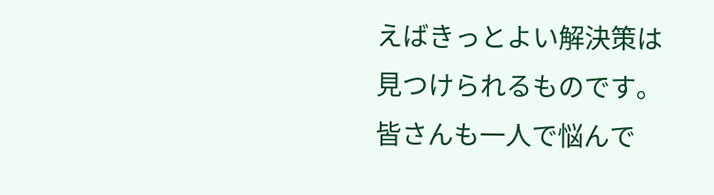えばきっとよい解決策は見つけられるものです。
皆さんも一人で悩んで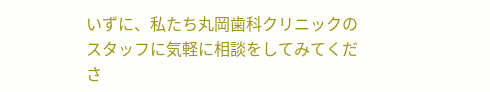いずに、私たち丸岡歯科クリニックのスタッフに気軽に相談をしてみてくださ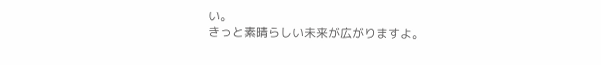い。
きっと素晴らしい未来が広がりますよ。